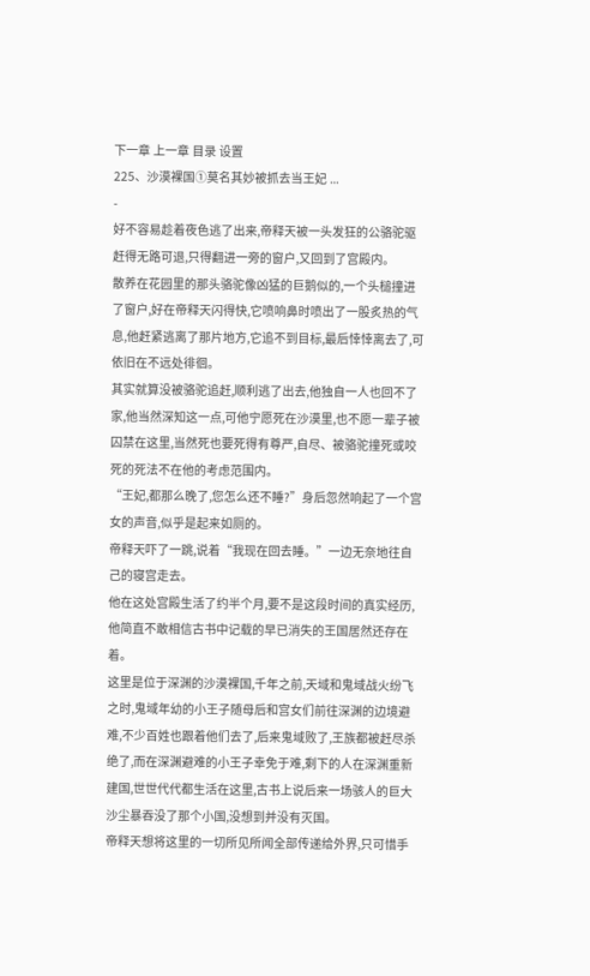下一章 上一章 目录 设置
225、沙漠裸国①莫名其妙被抓去当王妃 ...
-
好不容易趁着夜色逃了出来,帝释天被一头发狂的公骆驼驱赶得无路可退,只得翻进一旁的窗户,又回到了宫殿内。
散养在花园里的那头骆驼像凶猛的巨鹅似的,一个头槌撞进了窗户,好在帝释天闪得快,它喷响鼻时喷出了一股炙热的气息,他赶紧逃离了那片地方,它追不到目标,最后悻悻离去了,可依旧在不远处徘徊。
其实就算没被骆驼追赶,顺利逃了出去,他独自一人也回不了家,他当然深知这一点,可他宁愿死在沙漠里,也不愿一辈子被囚禁在这里,当然死也要死得有尊严,自尽、被骆驼撞死或咬死的死法不在他的考虑范围内。
“王妃,都那么晚了,您怎么还不睡?”身后忽然响起了一个宫女的声音,似乎是起来如厕的。
帝释天吓了一跳,说着“我现在回去睡。”一边无奈地往自己的寝宫走去。
他在这处宫殿生活了约半个月,要不是这段时间的真实经历,他简直不敢相信古书中记载的早已消失的王国居然还存在着。
这里是位于深渊的沙漠裸国,千年之前,天域和鬼域战火纷飞之时,鬼域年幼的小王子随母后和宫女们前往深渊的边境避难,不少百姓也跟着他们去了,后来鬼域败了,王族都被赶尽杀绝了,而在深渊避难的小王子幸免于难,剩下的人在深渊重新建国,世世代代都生活在这里,古书上说后来一场骇人的巨大沙尘暴吞没了那个小国,没想到并没有灭国。
帝释天想将这里的一切所见所闻全部传递给外界,只可惜手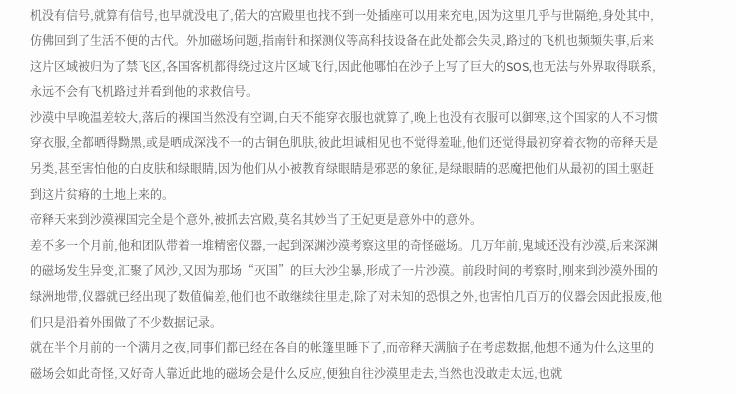机没有信号,就算有信号,也早就没电了,偌大的宫殿里也找不到一处插座可以用来充电,因为这里几乎与世隔绝,身处其中,仿佛回到了生活不便的古代。外加磁场问题,指南针和探测仪等高科技设备在此处都会失灵,路过的飞机也频频失事,后来这片区域被归为了禁飞区,各国客机都得绕过这片区域飞行,因此他哪怕在沙子上写了巨大的SOS,也无法与外界取得联系,永远不会有飞机路过并看到他的求救信号。
沙漠中早晚温差较大,落后的裸国当然没有空调,白天不能穿衣服也就算了,晚上也没有衣服可以御寒,这个国家的人不习惯穿衣服,全都晒得黝黑,或是晒成深浅不一的古铜色肌肤,彼此坦诚相见也不觉得羞耻,他们还觉得最初穿着衣物的帝释天是另类,甚至害怕他的白皮肤和绿眼睛,因为他们从小被教育绿眼睛是邪恶的象征,是绿眼睛的恶魔把他们从最初的国土驱赶到这片贫瘠的土地上来的。
帝释天来到沙漠裸国完全是个意外,被抓去宫殿,莫名其妙当了王妃更是意外中的意外。
差不多一个月前,他和团队带着一堆精密仪器,一起到深渊沙漠考察这里的奇怪磁场。几万年前,鬼域还没有沙漠,后来深渊的磁场发生异变,汇聚了风沙,又因为那场“灭国”的巨大沙尘暴,形成了一片沙漠。前段时间的考察时,刚来到沙漠外围的绿洲地带,仪器就已经出现了数值偏差,他们也不敢继续往里走,除了对未知的恐惧之外,也害怕几百万的仪器会因此报废,他们只是沿着外围做了不少数据记录。
就在半个月前的一个满月之夜,同事们都已经在各自的帐篷里睡下了,而帝释天满脑子在考虑数据,他想不通为什么这里的磁场会如此奇怪,又好奇人靠近此地的磁场会是什么反应,便独自往沙漠里走去,当然也没敢走太远,也就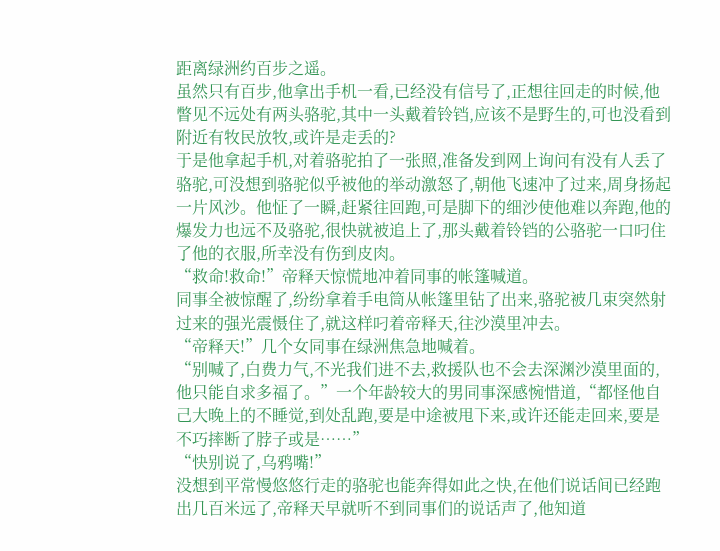距离绿洲约百步之遥。
虽然只有百步,他拿出手机一看,已经没有信号了,正想往回走的时候,他瞥见不远处有两头骆驼,其中一头戴着铃铛,应该不是野生的,可也没看到附近有牧民放牧,或许是走丢的?
于是他拿起手机,对着骆驼拍了一张照,准备发到网上询问有没有人丢了骆驼,可没想到骆驼似乎被他的举动激怒了,朝他飞速冲了过来,周身扬起一片风沙。他怔了一瞬,赶紧往回跑,可是脚下的细沙使他难以奔跑,他的爆发力也远不及骆驼,很快就被追上了,那头戴着铃铛的公骆驼一口叼住了他的衣服,所幸没有伤到皮肉。
“救命!救命!”帝释天惊慌地冲着同事的帐篷喊道。
同事全被惊醒了,纷纷拿着手电筒从帐篷里钻了出来,骆驼被几束突然射过来的强光震慑住了,就这样叼着帝释天,往沙漠里冲去。
“帝释天!”几个女同事在绿洲焦急地喊着。
“别喊了,白费力气,不光我们进不去,救援队也不会去深渊沙漠里面的,他只能自求多福了。”一个年龄较大的男同事深感惋惜道,“都怪他自己大晚上的不睡觉,到处乱跑,要是中途被甩下来,或许还能走回来,要是不巧摔断了脖子或是……”
“快别说了,乌鸦嘴!”
没想到平常慢悠悠行走的骆驼也能奔得如此之快,在他们说话间已经跑出几百米远了,帝释天早就听不到同事们的说话声了,他知道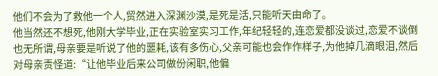他们不会为了救他一个人,贸然进入深渊沙漠,是死是活,只能听天由命了。
他当然还不想死,他刚大学毕业,正在实验室实习工作,年纪轻轻的,连恋爱都没谈过,恋爱不谈倒也无所谓,母亲要是听说了他的噩耗,该有多伤心,父亲可能也会作作样子,为他掉几滴眼泪,然后对母亲责怪道:“让他毕业后来公司做份闲职,他偏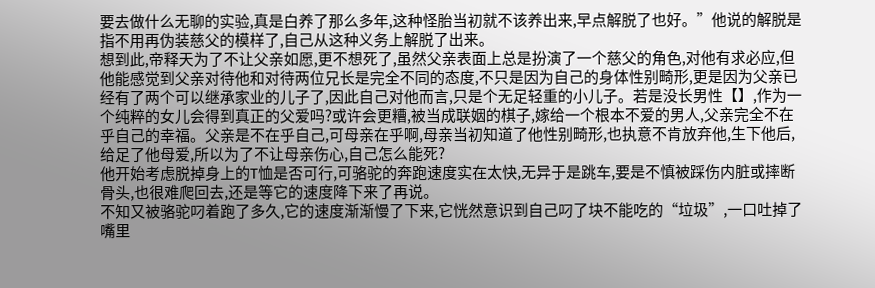要去做什么无聊的实验,真是白养了那么多年,这种怪胎当初就不该养出来,早点解脱了也好。”他说的解脱是指不用再伪装慈父的模样了,自己从这种义务上解脱了出来。
想到此,帝释天为了不让父亲如愿,更不想死了,虽然父亲表面上总是扮演了一个慈父的角色,对他有求必应,但他能感觉到父亲对待他和对待两位兄长是完全不同的态度,不只是因为自己的身体性别畸形,更是因为父亲已经有了两个可以继承家业的儿子了,因此自己对他而言,只是个无足轻重的小儿子。若是没长男性【】,作为一个纯粹的女儿会得到真正的父爱吗?或许会更糟,被当成联姻的棋子,嫁给一个根本不爱的男人,父亲完全不在乎自己的幸福。父亲是不在乎自己,可母亲在乎啊,母亲当初知道了他性别畸形,也执意不肯放弃他,生下他后,给足了他母爱,所以为了不让母亲伤心,自己怎么能死?
他开始考虑脱掉身上的T恤是否可行,可骆驼的奔跑速度实在太快,无异于是跳车,要是不慎被踩伤内脏或摔断骨头,也很难爬回去,还是等它的速度降下来了再说。
不知又被骆驼叼着跑了多久,它的速度渐渐慢了下来,它恍然意识到自己叼了块不能吃的“垃圾”,一口吐掉了嘴里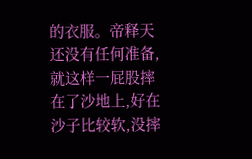的衣服。帝释天还没有任何准备,就这样一屁股摔在了沙地上,好在沙子比较软,没摔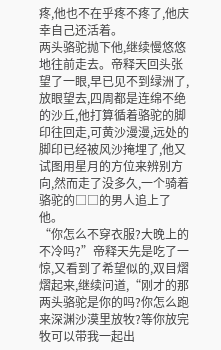疼,他也不在乎疼不疼了,他庆幸自己还活着。
两头骆驼抛下他,继续慢悠悠地往前走去。帝释天回头张望了一眼,早已见不到绿洲了,放眼望去,四周都是连绵不绝的沙丘,他打算循着骆驼的脚印往回走,可黄沙漫漫,远处的脚印已经被风沙掩埋了,他又试图用星月的方位来辨别方向,然而走了没多久,一个骑着骆驼的□□的男人追上了他。
“你怎么不穿衣服?大晚上的不冷吗?”帝释天先是吃了一惊,又看到了希望似的,双目熠熠起来,继续问道,“刚才的那两头骆驼是你的吗?你怎么跑来深渊沙漠里放牧?等你放完牧可以带我一起出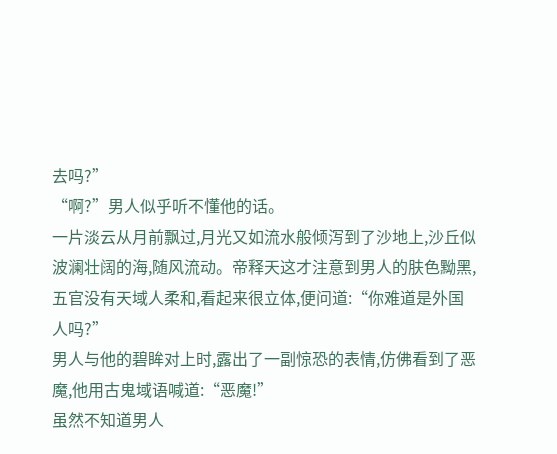去吗?”
“啊?”男人似乎听不懂他的话。
一片淡云从月前飘过,月光又如流水般倾泻到了沙地上,沙丘似波澜壮阔的海,随风流动。帝释天这才注意到男人的肤色黝黑,五官没有天域人柔和,看起来很立体,便问道:“你难道是外国人吗?”
男人与他的碧眸对上时,露出了一副惊恐的表情,仿佛看到了恶魔,他用古鬼域语喊道:“恶魔!”
虽然不知道男人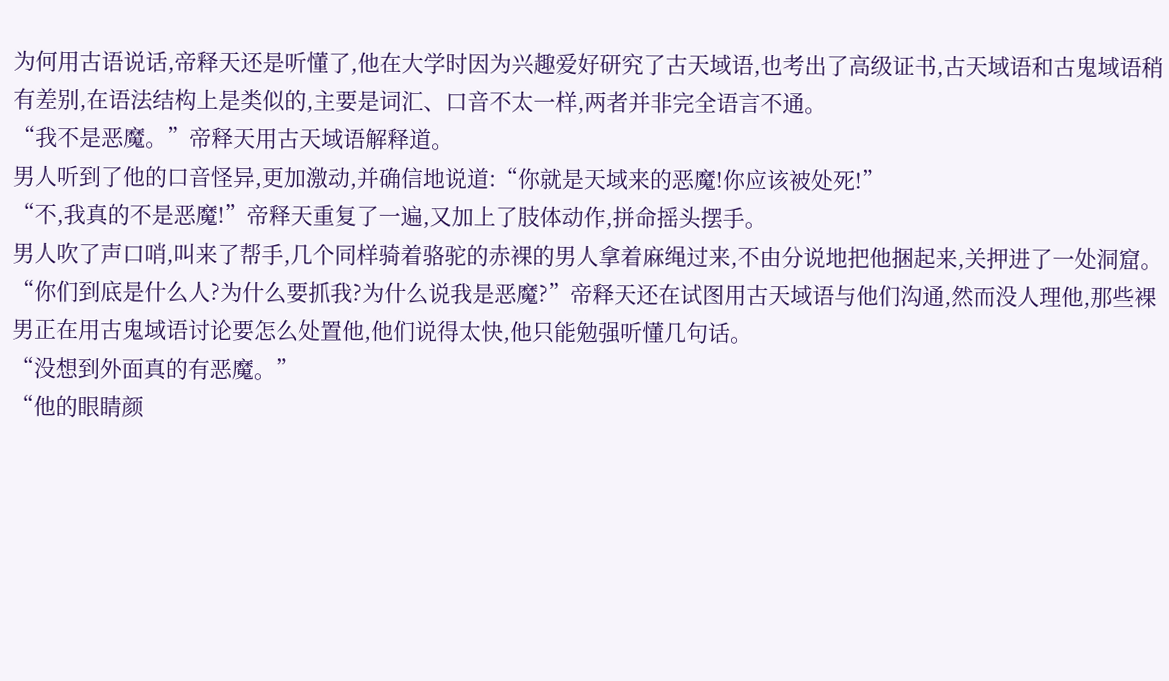为何用古语说话,帝释天还是听懂了,他在大学时因为兴趣爱好研究了古天域语,也考出了高级证书,古天域语和古鬼域语稍有差别,在语法结构上是类似的,主要是词汇、口音不太一样,两者并非完全语言不通。
“我不是恶魔。”帝释天用古天域语解释道。
男人听到了他的口音怪异,更加激动,并确信地说道:“你就是天域来的恶魔!你应该被处死!”
“不,我真的不是恶魔!”帝释天重复了一遍,又加上了肢体动作,拼命摇头摆手。
男人吹了声口哨,叫来了帮手,几个同样骑着骆驼的赤裸的男人拿着麻绳过来,不由分说地把他捆起来,关押进了一处洞窟。
“你们到底是什么人?为什么要抓我?为什么说我是恶魔?”帝释天还在试图用古天域语与他们沟通,然而没人理他,那些裸男正在用古鬼域语讨论要怎么处置他,他们说得太快,他只能勉强听懂几句话。
“没想到外面真的有恶魔。”
“他的眼睛颜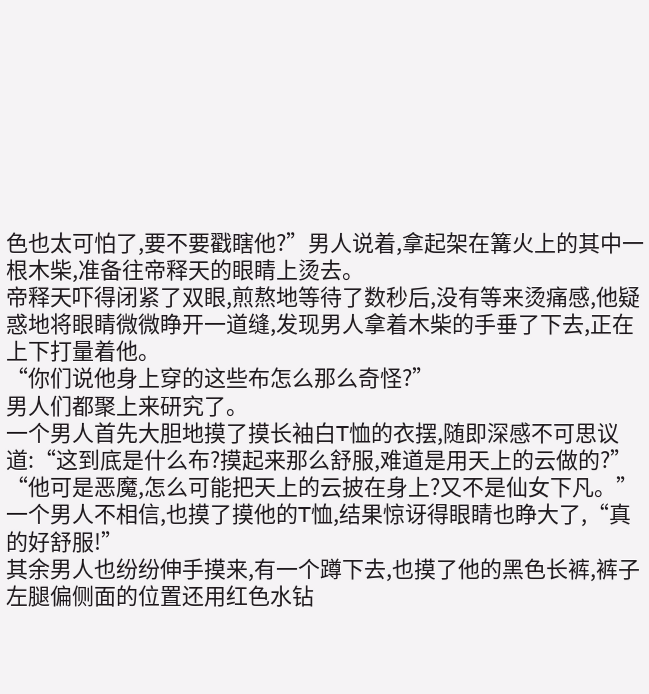色也太可怕了,要不要戳瞎他?”男人说着,拿起架在篝火上的其中一根木柴,准备往帝释天的眼睛上烫去。
帝释天吓得闭紧了双眼,煎熬地等待了数秒后,没有等来烫痛感,他疑惑地将眼睛微微睁开一道缝,发现男人拿着木柴的手垂了下去,正在上下打量着他。
“你们说他身上穿的这些布怎么那么奇怪?”
男人们都聚上来研究了。
一个男人首先大胆地摸了摸长袖白T恤的衣摆,随即深感不可思议道:“这到底是什么布?摸起来那么舒服,难道是用天上的云做的?”
“他可是恶魔,怎么可能把天上的云披在身上?又不是仙女下凡。”一个男人不相信,也摸了摸他的T恤,结果惊讶得眼睛也睁大了,“真的好舒服!”
其余男人也纷纷伸手摸来,有一个蹲下去,也摸了他的黑色长裤,裤子左腿偏侧面的位置还用红色水钻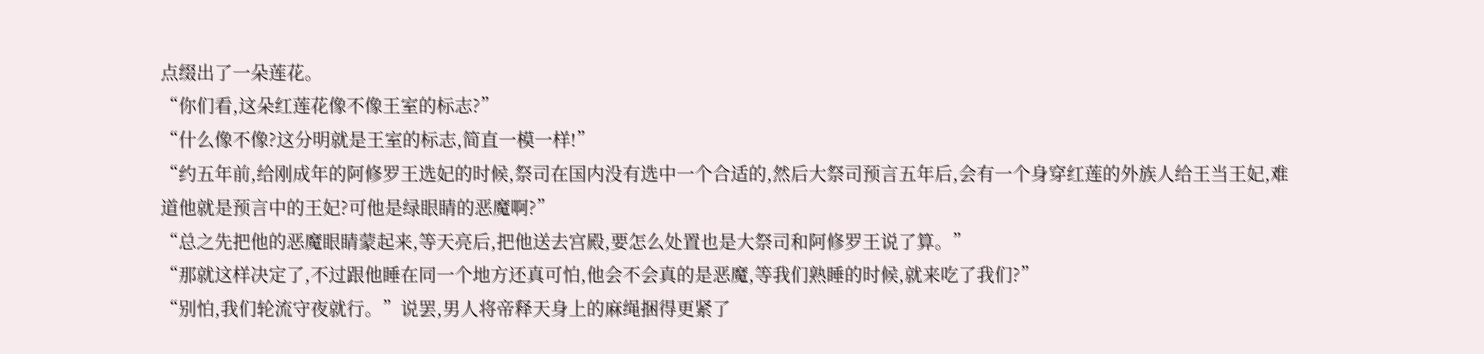点缀出了一朵莲花。
“你们看,这朵红莲花像不像王室的标志?”
“什么像不像?这分明就是王室的标志,简直一模一样!”
“约五年前,给刚成年的阿修罗王选妃的时候,祭司在国内没有选中一个合适的,然后大祭司预言五年后,会有一个身穿红莲的外族人给王当王妃,难道他就是预言中的王妃?可他是绿眼睛的恶魔啊?”
“总之先把他的恶魔眼睛蒙起来,等天亮后,把他送去宫殿,要怎么处置也是大祭司和阿修罗王说了算。”
“那就这样决定了,不过跟他睡在同一个地方还真可怕,他会不会真的是恶魔,等我们熟睡的时候,就来吃了我们?”
“别怕,我们轮流守夜就行。”说罢,男人将帝释天身上的麻绳捆得更紧了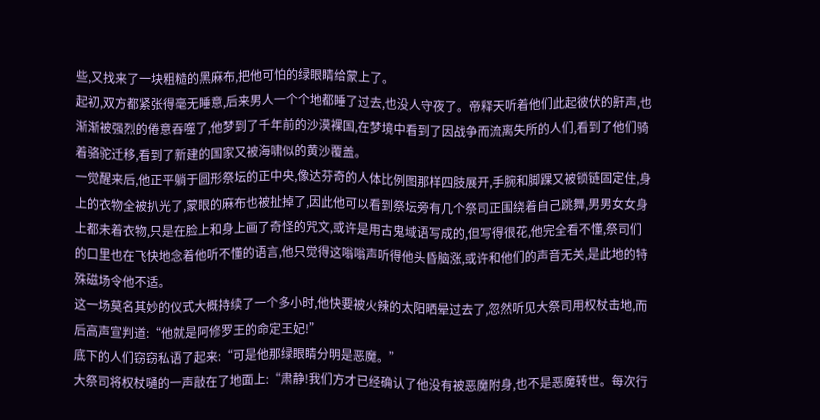些,又找来了一块粗糙的黑麻布,把他可怕的绿眼睛给蒙上了。
起初,双方都紧张得毫无睡意,后来男人一个个地都睡了过去,也没人守夜了。帝释天听着他们此起彼伏的鼾声,也渐渐被强烈的倦意吞噬了,他梦到了千年前的沙漠裸国,在梦境中看到了因战争而流离失所的人们,看到了他们骑着骆驼迁移,看到了新建的国家又被海啸似的黄沙覆盖。
一觉醒来后,他正平躺于圆形祭坛的正中央,像达芬奇的人体比例图那样四肢展开,手腕和脚踝又被锁链固定住,身上的衣物全被扒光了,蒙眼的麻布也被扯掉了,因此他可以看到祭坛旁有几个祭司正围绕着自己跳舞,男男女女身上都未着衣物,只是在脸上和身上画了奇怪的咒文,或许是用古鬼域语写成的,但写得很花,他完全看不懂,祭司们的口里也在飞快地念着他听不懂的语言,他只觉得这嗡嗡声听得他头昏脑涨,或许和他们的声音无关,是此地的特殊磁场令他不适。
这一场莫名其妙的仪式大概持续了一个多小时,他快要被火辣的太阳晒晕过去了,忽然听见大祭司用权杖击地,而后高声宣判道:“他就是阿修罗王的命定王妃!”
底下的人们窃窃私语了起来:“可是他那绿眼睛分明是恶魔。”
大祭司将权杖嗵的一声敲在了地面上:“肃静!我们方才已经确认了他没有被恶魔附身,也不是恶魔转世。每次行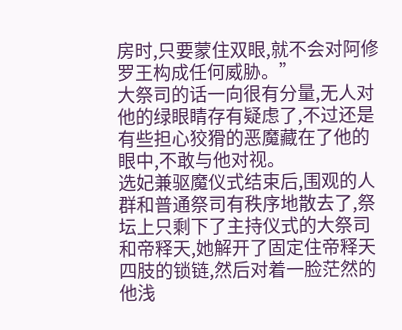房时,只要蒙住双眼,就不会对阿修罗王构成任何威胁。”
大祭司的话一向很有分量,无人对他的绿眼睛存有疑虑了,不过还是有些担心狡猾的恶魔藏在了他的眼中,不敢与他对视。
选妃兼驱魔仪式结束后,围观的人群和普通祭司有秩序地散去了,祭坛上只剩下了主持仪式的大祭司和帝释天,她解开了固定住帝释天四肢的锁链,然后对着一脸茫然的他浅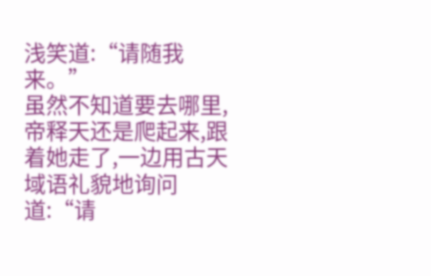浅笑道:“请随我来。”
虽然不知道要去哪里,帝释天还是爬起来,跟着她走了,一边用古天域语礼貌地询问道:“请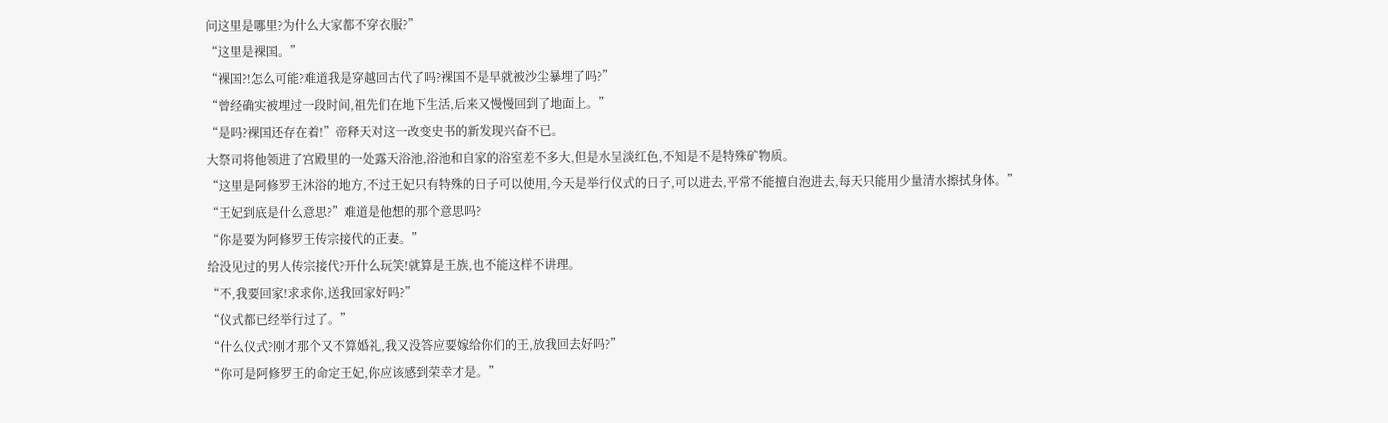问这里是哪里?为什么大家都不穿衣服?”
“这里是裸国。”
“裸国?!怎么可能?难道我是穿越回古代了吗?裸国不是早就被沙尘暴埋了吗?”
“曾经确实被埋过一段时间,祖先们在地下生活,后来又慢慢回到了地面上。”
“是吗?裸国还存在着!”帝释天对这一改变史书的新发现兴奋不已。
大祭司将他领进了宫殿里的一处露天浴池,浴池和自家的浴室差不多大,但是水呈淡红色,不知是不是特殊矿物质。
“这里是阿修罗王沐浴的地方,不过王妃只有特殊的日子可以使用,今天是举行仪式的日子,可以进去,平常不能擅自泡进去,每天只能用少量清水擦拭身体。”
“王妃到底是什么意思?”难道是他想的那个意思吗?
“你是要为阿修罗王传宗接代的正妻。”
给没见过的男人传宗接代?开什么玩笑!就算是王族,也不能这样不讲理。
“不,我要回家!求求你,送我回家好吗?”
“仪式都已经举行过了。”
“什么仪式?刚才那个又不算婚礼,我又没答应要嫁给你们的王,放我回去好吗?”
“你可是阿修罗王的命定王妃,你应该感到荣幸才是。”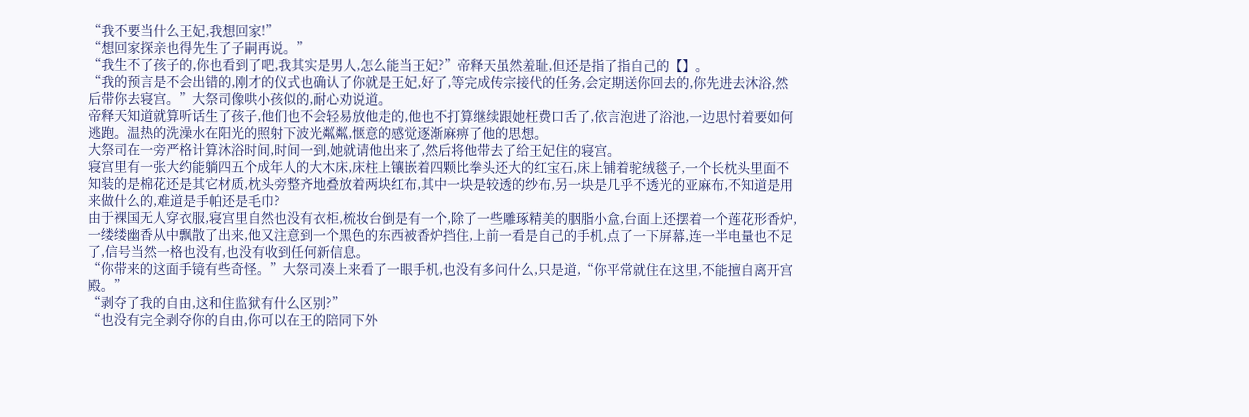“我不要当什么王妃,我想回家!”
“想回家探亲也得先生了子嗣再说。”
“我生不了孩子的,你也看到了吧,我其实是男人,怎么能当王妃?”帝释天虽然羞耻,但还是指了指自己的【】。
“我的预言是不会出错的,刚才的仪式也确认了你就是王妃,好了,等完成传宗接代的任务,会定期送你回去的,你先进去沐浴,然后带你去寝宫。”大祭司像哄小孩似的,耐心劝说道。
帝释天知道就算听话生了孩子,他们也不会轻易放他走的,他也不打算继续跟她枉费口舌了,依言泡进了浴池,一边思忖着要如何逃跑。温热的洗澡水在阳光的照射下波光粼粼,惬意的感觉逐渐麻痹了他的思想。
大祭司在一旁严格计算沐浴时间,时间一到,她就请他出来了,然后将他带去了给王妃住的寝宫。
寝宫里有一张大约能躺四五个成年人的大木床,床柱上镶嵌着四颗比拳头还大的红宝石,床上铺着驼绒毯子,一个长枕头里面不知装的是棉花还是其它材质,枕头旁整齐地叠放着两块红布,其中一块是较透的纱布,另一块是几乎不透光的亚麻布,不知道是用来做什么的,难道是手帕还是毛巾?
由于裸国无人穿衣服,寝宫里自然也没有衣柜,梳妆台倒是有一个,除了一些雕琢精美的胭脂小盒,台面上还摆着一个莲花形香炉,一缕缕幽香从中飘散了出来,他又注意到一个黑色的东西被香炉挡住,上前一看是自己的手机,点了一下屏幕,连一半电量也不足了,信号当然一格也没有,也没有收到任何新信息。
“你带来的这面手镜有些奇怪。”大祭司凑上来看了一眼手机,也没有多问什么,只是道,“你平常就住在这里,不能擅自离开宫殿。”
“剥夺了我的自由,这和住监狱有什么区别?”
“也没有完全剥夺你的自由,你可以在王的陪同下外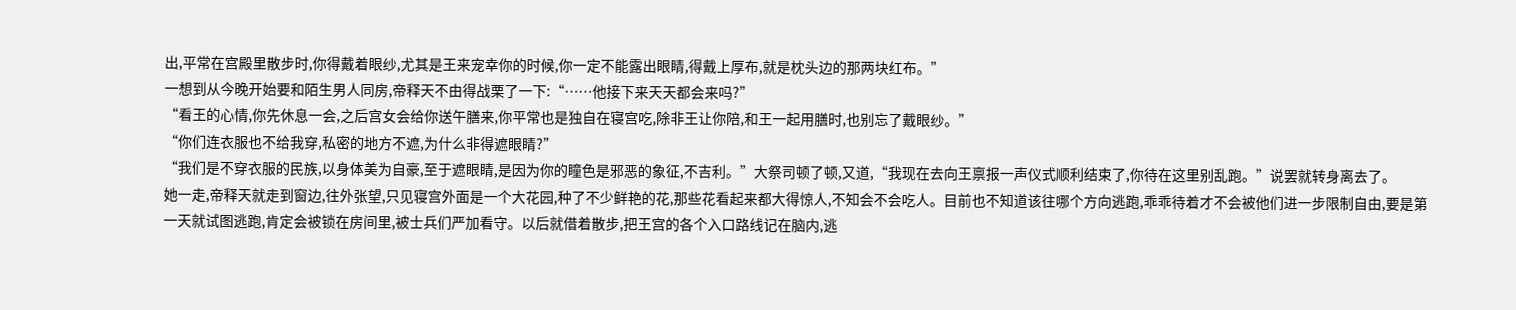出,平常在宫殿里散步时,你得戴着眼纱,尤其是王来宠幸你的时候,你一定不能露出眼睛,得戴上厚布,就是枕头边的那两块红布。”
一想到从今晚开始要和陌生男人同房,帝释天不由得战栗了一下:“……他接下来天天都会来吗?”
“看王的心情,你先休息一会,之后宫女会给你送午膳来,你平常也是独自在寝宫吃,除非王让你陪,和王一起用膳时,也别忘了戴眼纱。”
“你们连衣服也不给我穿,私密的地方不遮,为什么非得遮眼睛?”
“我们是不穿衣服的民族,以身体美为自豪,至于遮眼睛,是因为你的瞳色是邪恶的象征,不吉利。”大祭司顿了顿,又道,“我现在去向王禀报一声仪式顺利结束了,你待在这里别乱跑。”说罢就转身离去了。
她一走,帝释天就走到窗边,往外张望,只见寝宫外面是一个大花园,种了不少鲜艳的花,那些花看起来都大得惊人,不知会不会吃人。目前也不知道该往哪个方向逃跑,乖乖待着才不会被他们进一步限制自由,要是第一天就试图逃跑,肯定会被锁在房间里,被士兵们严加看守。以后就借着散步,把王宫的各个入口路线记在脑内,逃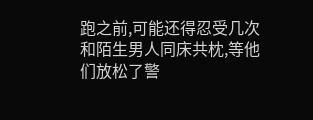跑之前,可能还得忍受几次和陌生男人同床共枕,等他们放松了警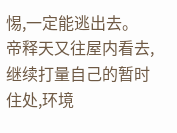惕,一定能逃出去。
帝释天又往屋内看去,继续打量自己的暂时住处,环境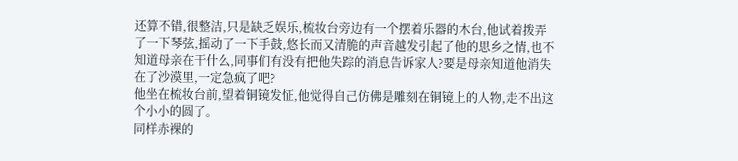还算不错,很整洁,只是缺乏娱乐,梳妆台旁边有一个摆着乐器的木台,他试着拨弄了一下琴弦,摇动了一下手鼓,悠长而又清脆的声音越发引起了他的思乡之情,也不知道母亲在干什么,同事们有没有把他失踪的消息告诉家人?要是母亲知道他消失在了沙漠里,一定急疯了吧?
他坐在梳妆台前,望着铜镜发怔,他觉得自己仿佛是雕刻在铜镜上的人物,走不出这个小小的圆了。
同样赤裸的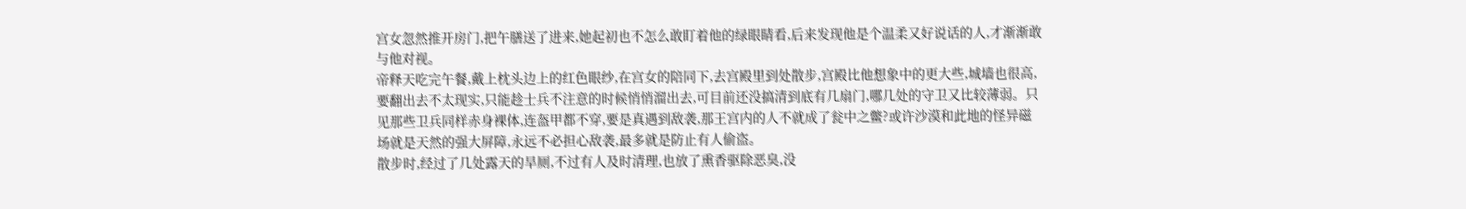宫女忽然推开房门,把午膳送了进来,她起初也不怎么敢盯着他的绿眼睛看,后来发现他是个温柔又好说话的人,才渐渐敢与他对视。
帝释天吃完午餐,戴上枕头边上的红色眼纱,在宫女的陪同下,去宫殿里到处散步,宫殿比他想象中的更大些,城墙也很高,要翻出去不太现实,只能趁士兵不注意的时候悄悄溜出去,可目前还没搞清到底有几扇门,哪几处的守卫又比较薄弱。只见那些卫兵同样赤身裸体,连盔甲都不穿,要是真遇到敌袭,那王宫内的人不就成了瓮中之鳖?或许沙漠和此地的怪异磁场就是天然的强大屏障,永远不必担心敌袭,最多就是防止有人偷盗。
散步时,经过了几处露天的旱厕,不过有人及时清理,也放了熏香驱除恶臭,没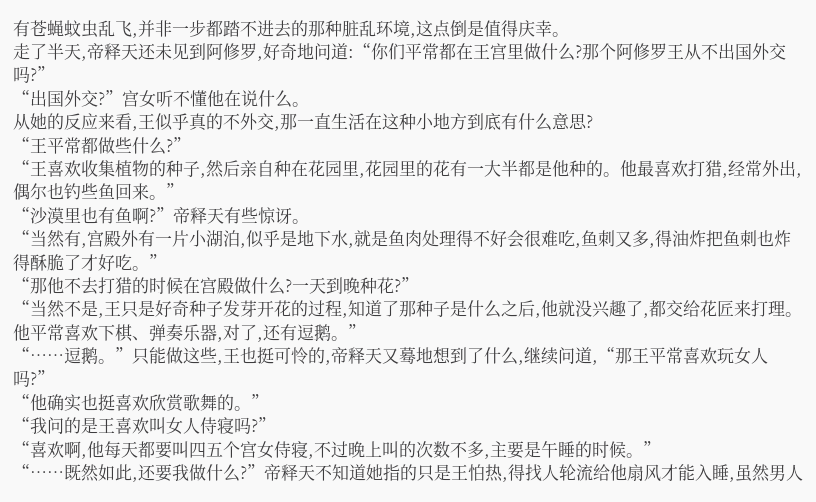有苍蝇蚊虫乱飞,并非一步都踏不进去的那种脏乱环境,这点倒是值得庆幸。
走了半天,帝释天还未见到阿修罗,好奇地问道:“你们平常都在王宫里做什么?那个阿修罗王从不出国外交吗?”
“出国外交?”宫女听不懂他在说什么。
从她的反应来看,王似乎真的不外交,那一直生活在这种小地方到底有什么意思?
“王平常都做些什么?”
“王喜欢收集植物的种子,然后亲自种在花园里,花园里的花有一大半都是他种的。他最喜欢打猎,经常外出,偶尔也钓些鱼回来。”
“沙漠里也有鱼啊?”帝释天有些惊讶。
“当然有,宫殿外有一片小湖泊,似乎是地下水,就是鱼肉处理得不好会很难吃,鱼刺又多,得油炸把鱼刺也炸得酥脆了才好吃。”
“那他不去打猎的时候在宫殿做什么?一天到晚种花?”
“当然不是,王只是好奇种子发芽开花的过程,知道了那种子是什么之后,他就没兴趣了,都交给花匠来打理。他平常喜欢下棋、弹奏乐器,对了,还有逗鹅。”
“……逗鹅。”只能做这些,王也挺可怜的,帝释天又蓦地想到了什么,继续问道,“那王平常喜欢玩女人吗?”
“他确实也挺喜欢欣赏歌舞的。”
“我问的是王喜欢叫女人侍寝吗?”
“喜欢啊,他每天都要叫四五个宫女侍寝,不过晚上叫的次数不多,主要是午睡的时候。”
“……既然如此,还要我做什么?”帝释天不知道她指的只是王怕热,得找人轮流给他扇风才能入睡,虽然男人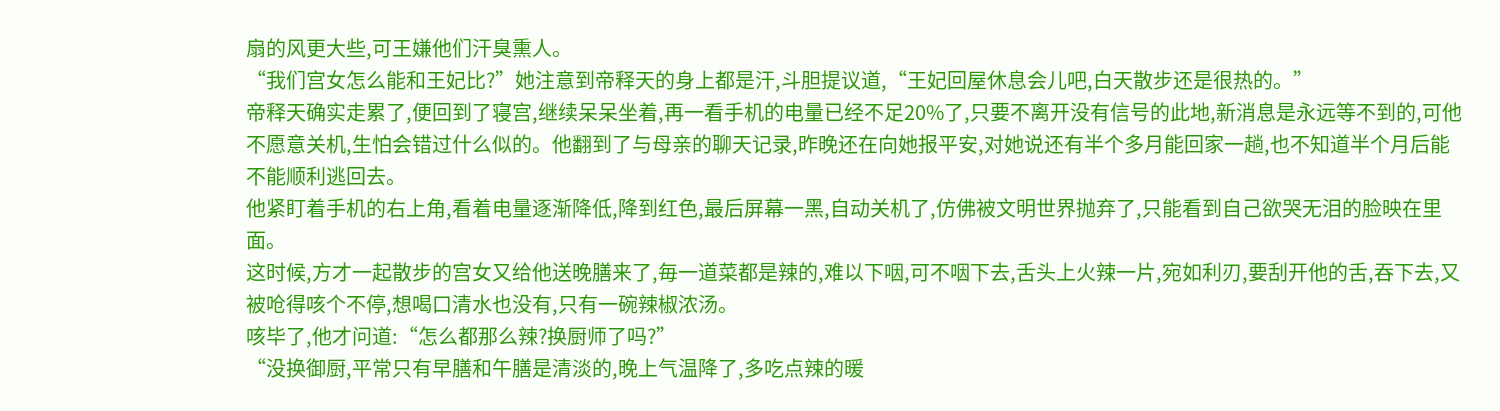扇的风更大些,可王嫌他们汗臭熏人。
“我们宫女怎么能和王妃比?”她注意到帝释天的身上都是汗,斗胆提议道,“王妃回屋休息会儿吧,白天散步还是很热的。”
帝释天确实走累了,便回到了寝宫,继续呆呆坐着,再一看手机的电量已经不足20%了,只要不离开没有信号的此地,新消息是永远等不到的,可他不愿意关机,生怕会错过什么似的。他翻到了与母亲的聊天记录,昨晚还在向她报平安,对她说还有半个多月能回家一趟,也不知道半个月后能不能顺利逃回去。
他紧盯着手机的右上角,看着电量逐渐降低,降到红色,最后屏幕一黑,自动关机了,仿佛被文明世界抛弃了,只能看到自己欲哭无泪的脸映在里面。
这时候,方才一起散步的宫女又给他送晚膳来了,毎一道菜都是辣的,难以下咽,可不咽下去,舌头上火辣一片,宛如利刃,要刮开他的舌,吞下去,又被呛得咳个不停,想喝口清水也没有,只有一碗辣椒浓汤。
咳毕了,他才问道:“怎么都那么辣?换厨师了吗?”
“没换御厨,平常只有早膳和午膳是清淡的,晚上气温降了,多吃点辣的暖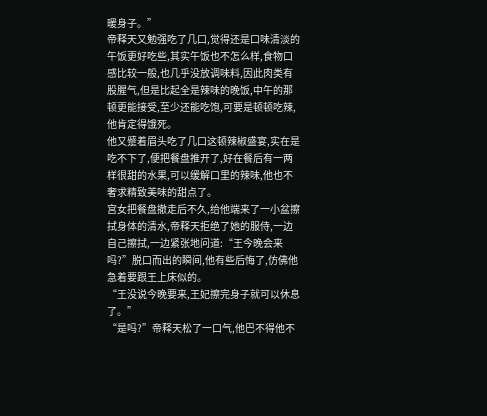暖身子。”
帝释天又勉强吃了几口,觉得还是口味清淡的午饭更好吃些,其实午饭也不怎么样,食物口感比较一般,也几乎没放调味料,因此肉类有股腥气,但是比起全是辣味的晚饭,中午的那顿更能接受,至少还能吃饱,可要是顿顿吃辣,他肯定得饿死。
他又蹙着眉头吃了几口这顿辣椒盛宴,实在是吃不下了,便把餐盘推开了,好在餐后有一两样很甜的水果,可以缓解口里的辣味,他也不奢求精致美味的甜点了。
宫女把餐盘撤走后不久,给他端来了一小盆擦拭身体的清水,帝释天拒绝了她的服侍,一边自己擦拭,一边紧张地问道:“王今晚会来吗?”脱口而出的瞬间,他有些后悔了,仿佛他急着要跟王上床似的。
“王没说今晚要来,王妃擦完身子就可以休息了。”
“是吗?”帝释天松了一口气,他巴不得他不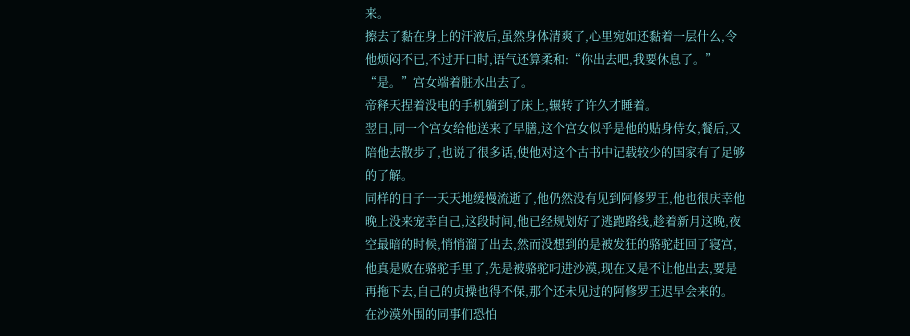来。
擦去了黏在身上的汗液后,虽然身体清爽了,心里宛如还黏着一层什么,令他烦闷不已,不过开口时,语气还算柔和:“你出去吧,我要休息了。”
“是。”宫女端着脏水出去了。
帝释天捏着没电的手机躺到了床上,辗转了许久才睡着。
翌日,同一个宫女给他送来了早膳,这个宫女似乎是他的贴身侍女,餐后,又陪他去散步了,也说了很多话,使他对这个古书中记载较少的国家有了足够的了解。
同样的日子一天天地缓慢流逝了,他仍然没有见到阿修罗王,他也很庆幸他晚上没来宠幸自己,这段时间,他已经规划好了逃跑路线,趁着新月这晚,夜空最暗的时候,悄悄溜了出去,然而没想到的是被发狂的骆驼赶回了寝宫,他真是败在骆驼手里了,先是被骆驼叼进沙漠,现在又是不让他出去,要是再拖下去,自己的贞操也得不保,那个还未见过的阿修罗王迟早会来的。
在沙漠外围的同事们恐怕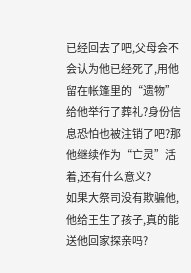已经回去了吧,父母会不会认为他已经死了,用他留在帐篷里的“遗物”给他举行了葬礼?身份信息恐怕也被注销了吧?那他继续作为“亡灵”活着,还有什么意义?
如果大祭司没有欺骗他,他给王生了孩子,真的能送他回家探亲吗?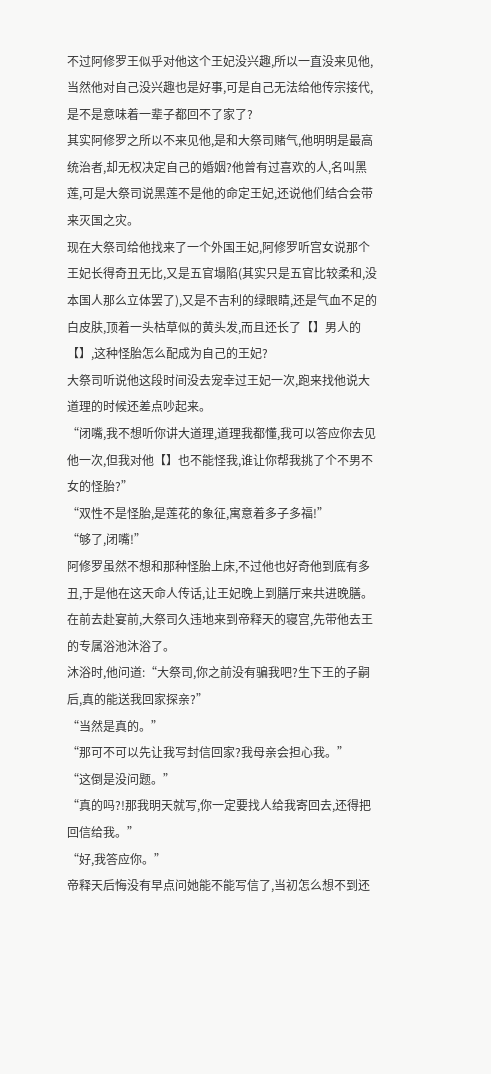不过阿修罗王似乎对他这个王妃没兴趣,所以一直没来见他,当然他对自己没兴趣也是好事,可是自己无法给他传宗接代,是不是意味着一辈子都回不了家了?
其实阿修罗之所以不来见他,是和大祭司赌气,他明明是最高统治者,却无权决定自己的婚姻?他曾有过喜欢的人,名叫黑莲,可是大祭司说黑莲不是他的命定王妃,还说他们结合会带来灭国之灾。
现在大祭司给他找来了一个外国王妃,阿修罗听宫女说那个王妃长得奇丑无比,又是五官塌陷(其实只是五官比较柔和,没本国人那么立体罢了),又是不吉利的绿眼睛,还是气血不足的白皮肤,顶着一头枯草似的黄头发,而且还长了【】男人的【】,这种怪胎怎么配成为自己的王妃?
大祭司听说他这段时间没去宠幸过王妃一次,跑来找他说大道理的时候还差点吵起来。
“闭嘴,我不想听你讲大道理,道理我都懂,我可以答应你去见他一次,但我对他【】也不能怪我,谁让你帮我挑了个不男不女的怪胎?”
“双性不是怪胎,是莲花的象征,寓意着多子多福!”
“够了,闭嘴!”
阿修罗虽然不想和那种怪胎上床,不过他也好奇他到底有多丑,于是他在这天命人传话,让王妃晚上到膳厅来共进晚膳。
在前去赴宴前,大祭司久违地来到帝释天的寝宫,先带他去王的专属浴池沐浴了。
沐浴时,他问道:“大祭司,你之前没有骗我吧?生下王的子嗣后,真的能送我回家探亲?”
“当然是真的。”
“那可不可以先让我写封信回家?我母亲会担心我。”
“这倒是没问题。”
“真的吗?!那我明天就写,你一定要找人给我寄回去,还得把回信给我。”
“好,我答应你。”
帝释天后悔没有早点问她能不能写信了,当初怎么想不到还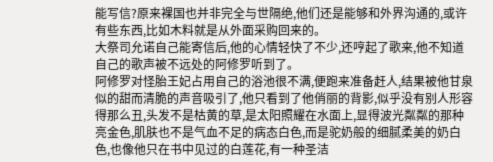能写信?原来裸国也并非完全与世隔绝,他们还是能够和外界沟通的,或许有些东西,比如木料就是从外面采购回来的。
大祭司允诺自己能寄信后,他的心情轻快了不少,还哼起了歌来,他不知道自己的歌声被不远处的阿修罗听到了。
阿修罗对怪胎王妃占用自己的浴池很不满,便跑来准备赶人,结果被他甘泉似的甜而清脆的声音吸引了,他只看到了他俏丽的背影,似乎没有别人形容得那么丑,头发不是枯黄的草,是太阳照耀在水面上,显得波光粼粼的那种亮金色,肌肤也不是气血不足的病态白色,而是驼奶般的细腻柔美的奶白色,也像他只在书中见过的白莲花,有一种圣洁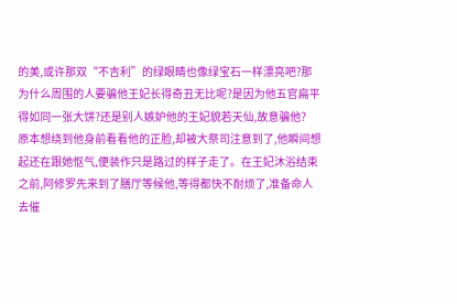的美,或许那双“不吉利”的绿眼睛也像绿宝石一样漂亮吧?那为什么周围的人要骗他王妃长得奇丑无比呢?是因为他五官扁平得如同一张大饼?还是别人嫉妒他的王妃貌若天仙,故意骗他?
原本想绕到他身前看看他的正脸,却被大祭司注意到了,他瞬间想起还在跟她怄气,便装作只是路过的样子走了。在王妃沐浴结束之前,阿修罗先来到了膳厅等候他,等得都快不耐烦了,准备命人去催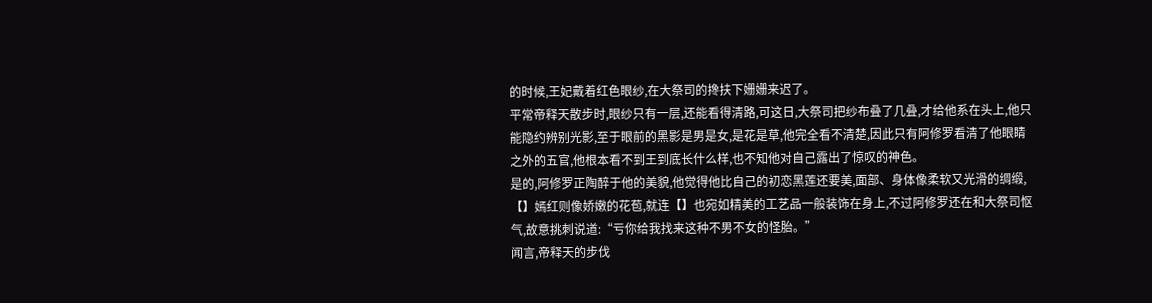的时候,王妃戴着红色眼纱,在大祭司的搀扶下姗姗来迟了。
平常帝释天散步时,眼纱只有一层,还能看得清路,可这日,大祭司把纱布叠了几叠,才给他系在头上,他只能隐约辨别光影,至于眼前的黑影是男是女,是花是草,他完全看不清楚,因此只有阿修罗看清了他眼睛之外的五官,他根本看不到王到底长什么样,也不知他对自己露出了惊叹的神色。
是的,阿修罗正陶醉于他的美貌,他觉得他比自己的初恋黑莲还要美,面部、身体像柔软又光滑的绸缎,【】嫣红则像娇嫩的花苞,就连【】也宛如精美的工艺品一般装饰在身上,不过阿修罗还在和大祭司怄气,故意挑刺说道:“亏你给我找来这种不男不女的怪胎。”
闻言,帝释天的步伐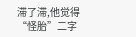滞了滞,他觉得“怪胎”二字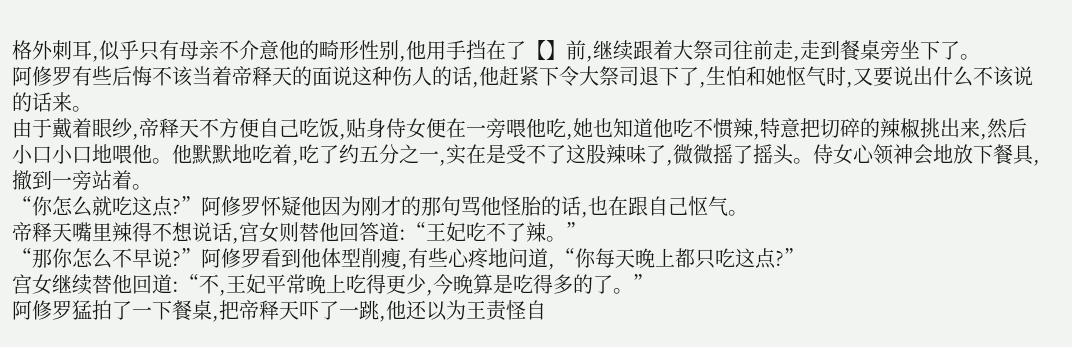格外刺耳,似乎只有母亲不介意他的畸形性别,他用手挡在了【】前,继续跟着大祭司往前走,走到餐桌旁坐下了。
阿修罗有些后悔不该当着帝释天的面说这种伤人的话,他赶紧下令大祭司退下了,生怕和她怄气时,又要说出什么不该说的话来。
由于戴着眼纱,帝释天不方便自己吃饭,贴身侍女便在一旁喂他吃,她也知道他吃不惯辣,特意把切碎的辣椒挑出来,然后小口小口地喂他。他默默地吃着,吃了约五分之一,实在是受不了这股辣味了,微微摇了摇头。侍女心领神会地放下餐具,撤到一旁站着。
“你怎么就吃这点?”阿修罗怀疑他因为刚才的那句骂他怪胎的话,也在跟自己怄气。
帝释天嘴里辣得不想说话,宫女则替他回答道:“王妃吃不了辣。”
“那你怎么不早说?”阿修罗看到他体型削瘦,有些心疼地问道,“你每天晚上都只吃这点?”
宫女继续替他回道:“不,王妃平常晚上吃得更少,今晚算是吃得多的了。”
阿修罗猛拍了一下餐桌,把帝释天吓了一跳,他还以为王责怪自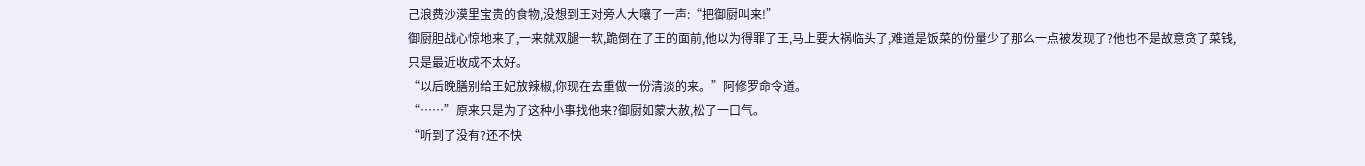己浪费沙漠里宝贵的食物,没想到王对旁人大嚷了一声:“把御厨叫来!”
御厨胆战心惊地来了,一来就双腿一软,跪倒在了王的面前,他以为得罪了王,马上要大祸临头了,难道是饭菜的份量少了那么一点被发现了?他也不是故意贪了菜钱,只是最近收成不太好。
“以后晚膳别给王妃放辣椒,你现在去重做一份清淡的来。”阿修罗命令道。
“……”原来只是为了这种小事找他来?御厨如蒙大赦,松了一口气。
“听到了没有?还不快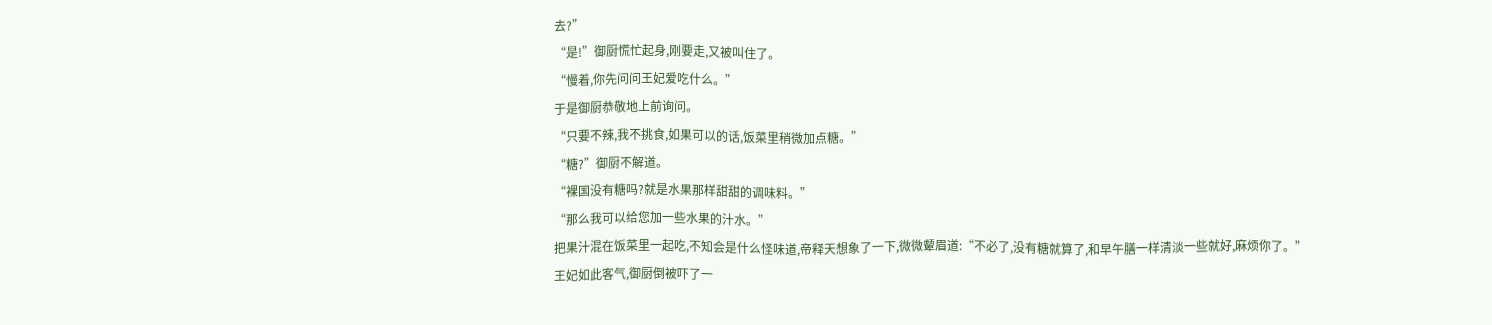去?”
“是!”御厨慌忙起身,刚要走,又被叫住了。
“慢着,你先问问王妃爱吃什么。”
于是御厨恭敬地上前询问。
“只要不辣,我不挑食,如果可以的话,饭菜里稍微加点糖。”
“糖?”御厨不解道。
“裸国没有糖吗?就是水果那样甜甜的调味料。”
“那么我可以给您加一些水果的汁水。”
把果汁混在饭菜里一起吃,不知会是什么怪味道,帝释天想象了一下,微微颦眉道:“不必了,没有糖就算了,和早午膳一样清淡一些就好,麻烦你了。”
王妃如此客气,御厨倒被吓了一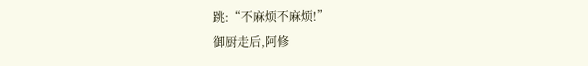跳:“不麻烦不麻烦!”
御厨走后,阿修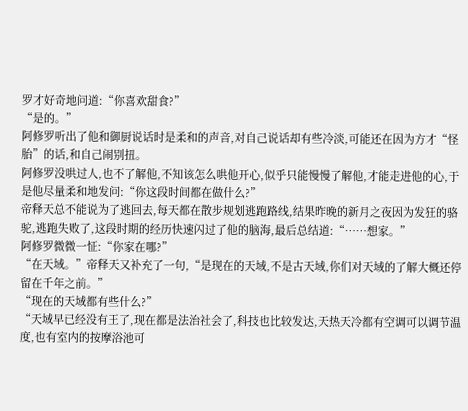罗才好奇地问道:“你喜欢甜食?”
“是的。”
阿修罗听出了他和御厨说话时是柔和的声音,对自己说话却有些冷淡,可能还在因为方才“怪胎”的话,和自己闹别扭。
阿修罗没哄过人,也不了解他,不知该怎么哄他开心,似乎只能慢慢了解他,才能走进他的心,于是他尽量柔和地发问:“你这段时间都在做什么?”
帝释天总不能说为了逃回去,每天都在散步规划逃跑路线,结果昨晚的新月之夜因为发狂的骆驼,逃跑失败了,这段时期的经历快速闪过了他的脑海,最后总结道:“……想家。”
阿修罗微微一怔:“你家在哪?”
“在天域。”帝释天又补充了一句,“是现在的天域,不是古天域,你们对天域的了解大概还停留在千年之前。”
“现在的天域都有些什么?”
“天域早已经没有王了,现在都是法治社会了,科技也比较发达,天热天冷都有空调可以调节温度,也有室内的按摩浴池可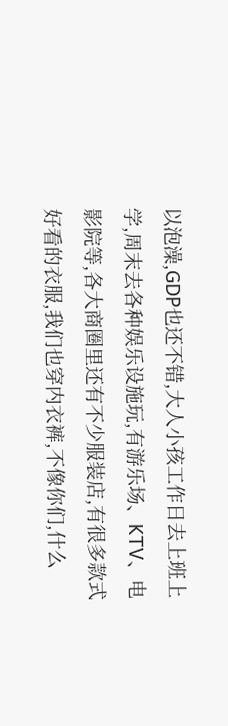以泡澡,GDP也还不错,大人小孩工作日去上班上学,周末去各种娱乐设施玩,有游乐场、KTV、电影院等,各大商圈里还有不少服装店,有很多款式好看的衣服,我们也穿内衣裤,不像你们,什么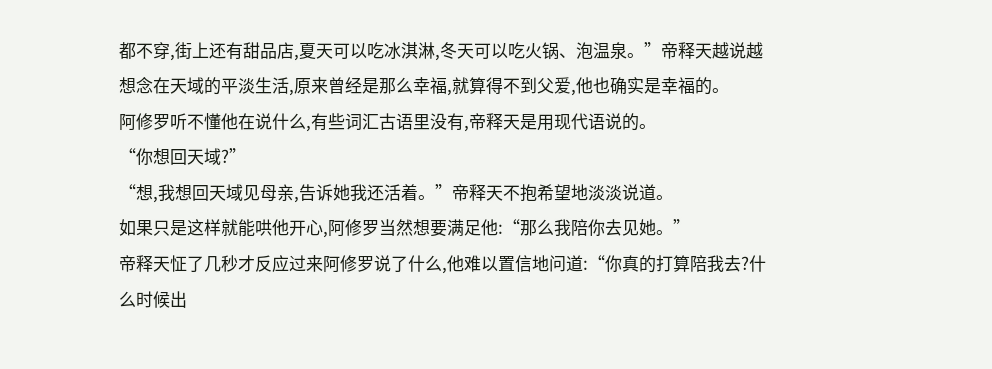都不穿,街上还有甜品店,夏天可以吃冰淇淋,冬天可以吃火锅、泡温泉。”帝释天越说越想念在天域的平淡生活,原来曾经是那么幸福,就算得不到父爱,他也确实是幸福的。
阿修罗听不懂他在说什么,有些词汇古语里没有,帝释天是用现代语说的。
“你想回天域?”
“想,我想回天域见母亲,告诉她我还活着。”帝释天不抱希望地淡淡说道。
如果只是这样就能哄他开心,阿修罗当然想要满足他:“那么我陪你去见她。”
帝释天怔了几秒才反应过来阿修罗说了什么,他难以置信地问道:“你真的打算陪我去?什么时候出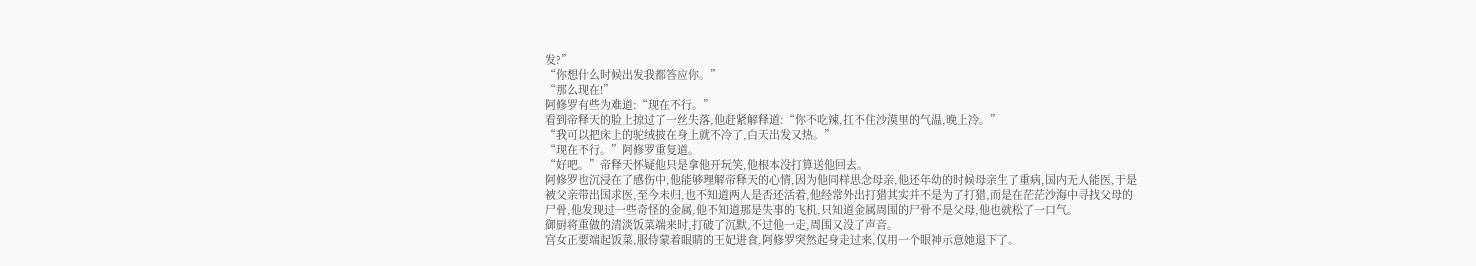发?”
“你想什么时候出发我都答应你。”
“那么现在!”
阿修罗有些为难道:“现在不行。”
看到帝释天的脸上掠过了一丝失落,他赶紧解释道:“你不吃辣,扛不住沙漠里的气温,晚上冷。”
“我可以把床上的驼绒披在身上就不冷了,白天出发又热。”
“现在不行。”阿修罗重复道。
“好吧。”帝释天怀疑他只是拿他开玩笑,他根本没打算送他回去。
阿修罗也沉浸在了感伤中,他能够理解帝释天的心情,因为他同样思念母亲,他还年幼的时候母亲生了重病,国内无人能医,于是被父亲带出国求医,至今未归,也不知道两人是否还活着,他经常外出打猎其实并不是为了打猎,而是在茫茫沙海中寻找父母的尸骨,他发现过一些奇怪的金属,他不知道那是失事的飞机,只知道金属周围的尸骨不是父母,他也就松了一口气。
御厨将重做的清淡饭菜端来时,打破了沉默,不过他一走,周围又没了声音。
宫女正要端起饭菜,服侍蒙着眼睛的王妃进食,阿修罗突然起身走过来,仅用一个眼神示意她退下了。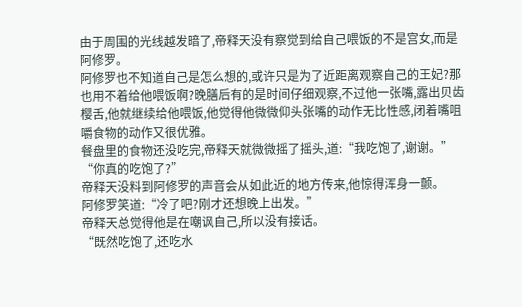由于周围的光线越发暗了,帝释天没有察觉到给自己喂饭的不是宫女,而是阿修罗。
阿修罗也不知道自己是怎么想的,或许只是为了近距离观察自己的王妃?那也用不着给他喂饭啊?晚膳后有的是时间仔细观察,不过他一张嘴,露出贝齿樱舌,他就继续给他喂饭,他觉得他微微仰头张嘴的动作无比性感,闭着嘴咀嚼食物的动作又很优雅。
餐盘里的食物还没吃完,帝释天就微微摇了摇头,道:“我吃饱了,谢谢。”
“你真的吃饱了?”
帝释天没料到阿修罗的声音会从如此近的地方传来,他惊得浑身一颤。
阿修罗笑道:“冷了吧?刚才还想晚上出发。”
帝释天总觉得他是在嘲讽自己,所以没有接话。
“既然吃饱了,还吃水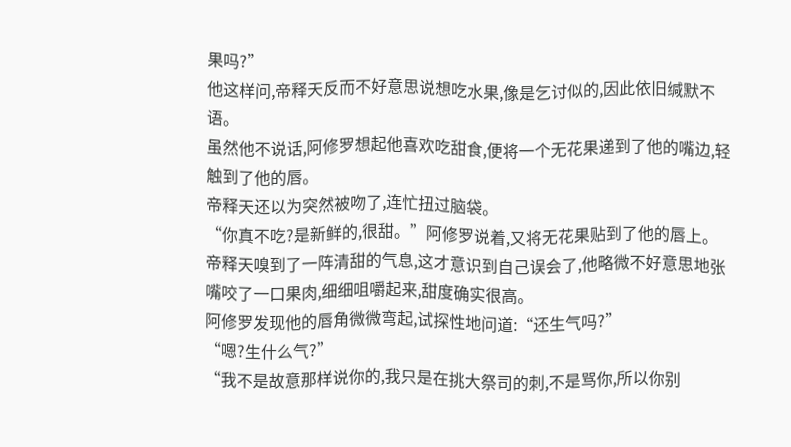果吗?”
他这样问,帝释天反而不好意思说想吃水果,像是乞讨似的,因此依旧缄默不语。
虽然他不说话,阿修罗想起他喜欢吃甜食,便将一个无花果递到了他的嘴边,轻触到了他的唇。
帝释天还以为突然被吻了,连忙扭过脑袋。
“你真不吃?是新鲜的,很甜。”阿修罗说着,又将无花果贴到了他的唇上。
帝释天嗅到了一阵清甜的气息,这才意识到自己误会了,他略微不好意思地张嘴咬了一口果肉,细细咀嚼起来,甜度确实很高。
阿修罗发现他的唇角微微弯起,试探性地问道:“还生气吗?”
“嗯?生什么气?”
“我不是故意那样说你的,我只是在挑大祭司的刺,不是骂你,所以你别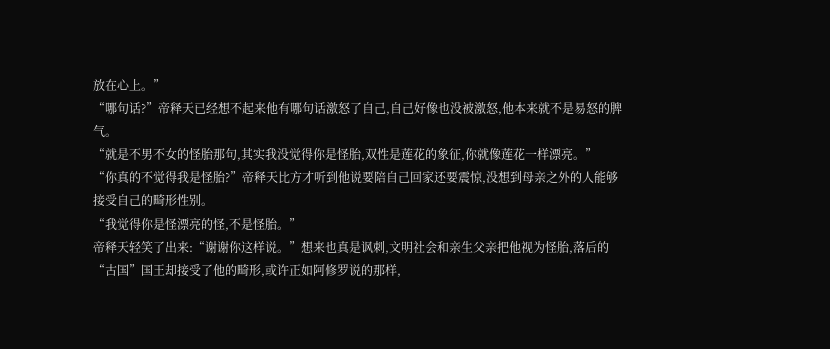放在心上。”
“哪句话?”帝释天已经想不起来他有哪句话激怒了自己,自己好像也没被激怒,他本来就不是易怒的脾气。
“就是不男不女的怪胎那句,其实我没觉得你是怪胎,双性是莲花的象征,你就像莲花一样漂亮。”
“你真的不觉得我是怪胎?”帝释天比方才听到他说要陪自己回家还要震惊,没想到母亲之外的人能够接受自己的畸形性别。
“我觉得你是怪漂亮的怪,不是怪胎。”
帝释天轻笑了出来:“谢谢你这样说。”想来也真是讽刺,文明社会和亲生父亲把他视为怪胎,落后的“古国”国王却接受了他的畸形,或许正如阿修罗说的那样,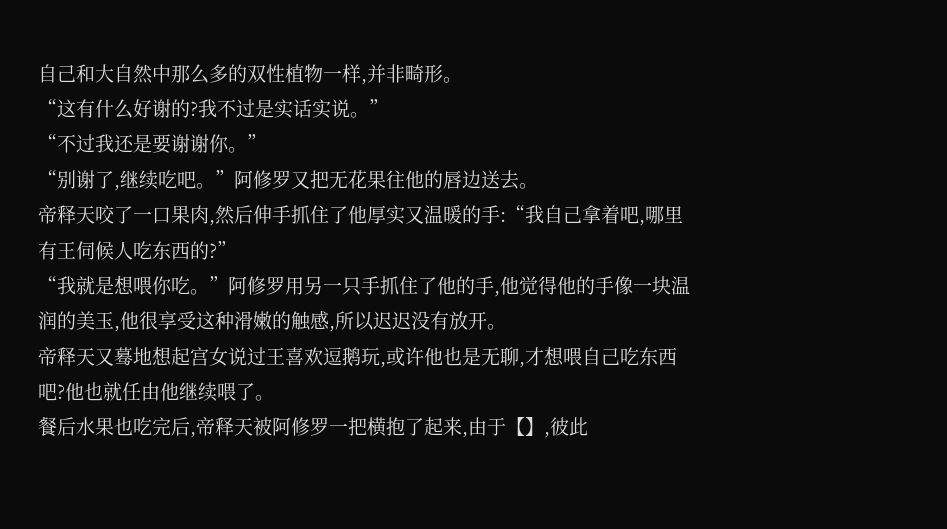自己和大自然中那么多的双性植物一样,并非畸形。
“这有什么好谢的?我不过是实话实说。”
“不过我还是要谢谢你。”
“别谢了,继续吃吧。”阿修罗又把无花果往他的唇边送去。
帝释天咬了一口果肉,然后伸手抓住了他厚实又温暖的手:“我自己拿着吧,哪里有王伺候人吃东西的?”
“我就是想喂你吃。”阿修罗用另一只手抓住了他的手,他觉得他的手像一块温润的美玉,他很享受这种滑嫩的触感,所以迟迟没有放开。
帝释天又蓦地想起宫女说过王喜欢逗鹅玩,或许他也是无聊,才想喂自己吃东西吧?他也就任由他继续喂了。
餐后水果也吃完后,帝释天被阿修罗一把横抱了起来,由于【】,彼此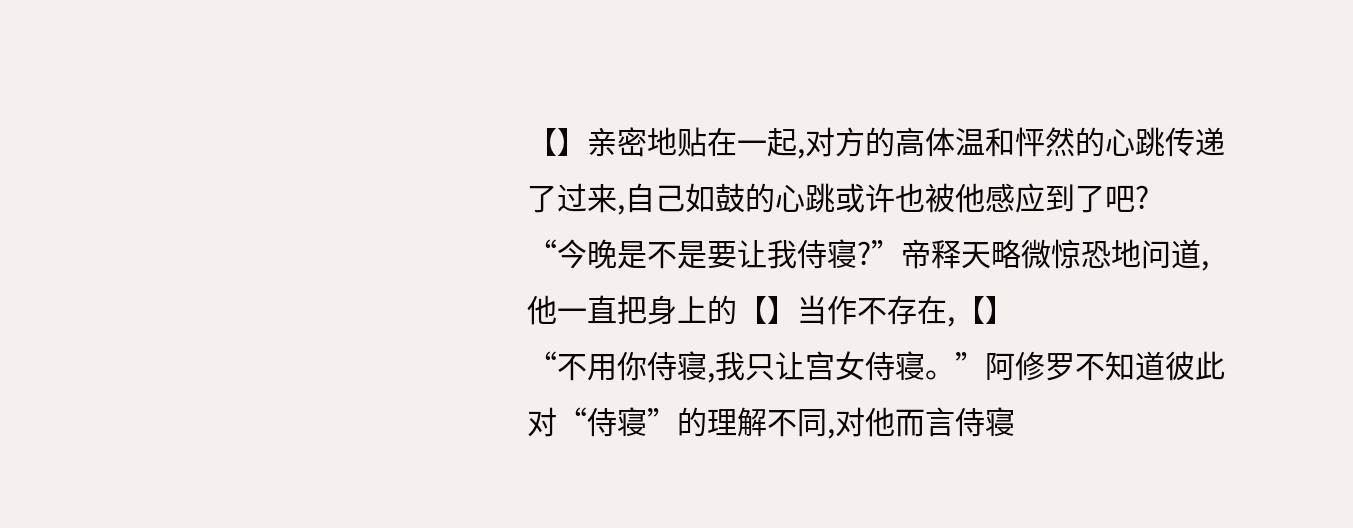【】亲密地贴在一起,对方的高体温和怦然的心跳传递了过来,自己如鼓的心跳或许也被他感应到了吧?
“今晚是不是要让我侍寝?”帝释天略微惊恐地问道,他一直把身上的【】当作不存在,【】
“不用你侍寝,我只让宫女侍寝。”阿修罗不知道彼此对“侍寝”的理解不同,对他而言侍寝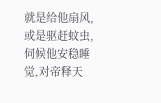就是给他扇风,或是驱赶蚊虫,伺候他安稳睡觉,对帝释天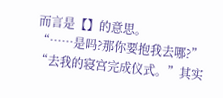而言是【】的意思。
“……是吗?那你要抱我去哪?”
“去我的寝宫完成仪式。”其实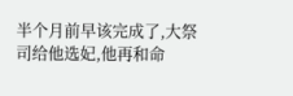半个月前早该完成了,大祭司给他选妃,他再和命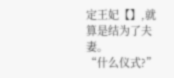定王妃【】,就算是结为了夫妻。
“什么仪式?”